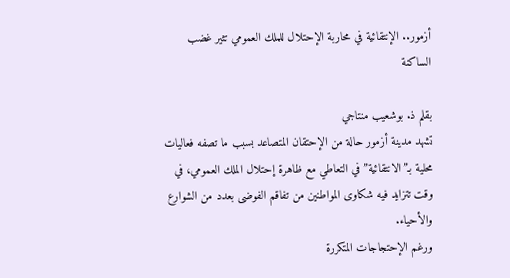أزمور.. الإنتقائية في محاربة الإحتلال للملك العمومي تثير غضب الساكنة

بقلم ذ. بوشعيب منتاجي
تشهد مدينة أزمور حالة من الإحتقان المتصاعد بسبب ما تصفه فعاليات محلية بـ”الانتقائية” في التعاطي مع ظاهرة إحتلال الملك العمومي، في وقت تتزايد فيه شكاوى المواطنين من تفاقم الفوضى بعدد من الشوارع والأحياء.
ورغم الإحتجاجات المتكررة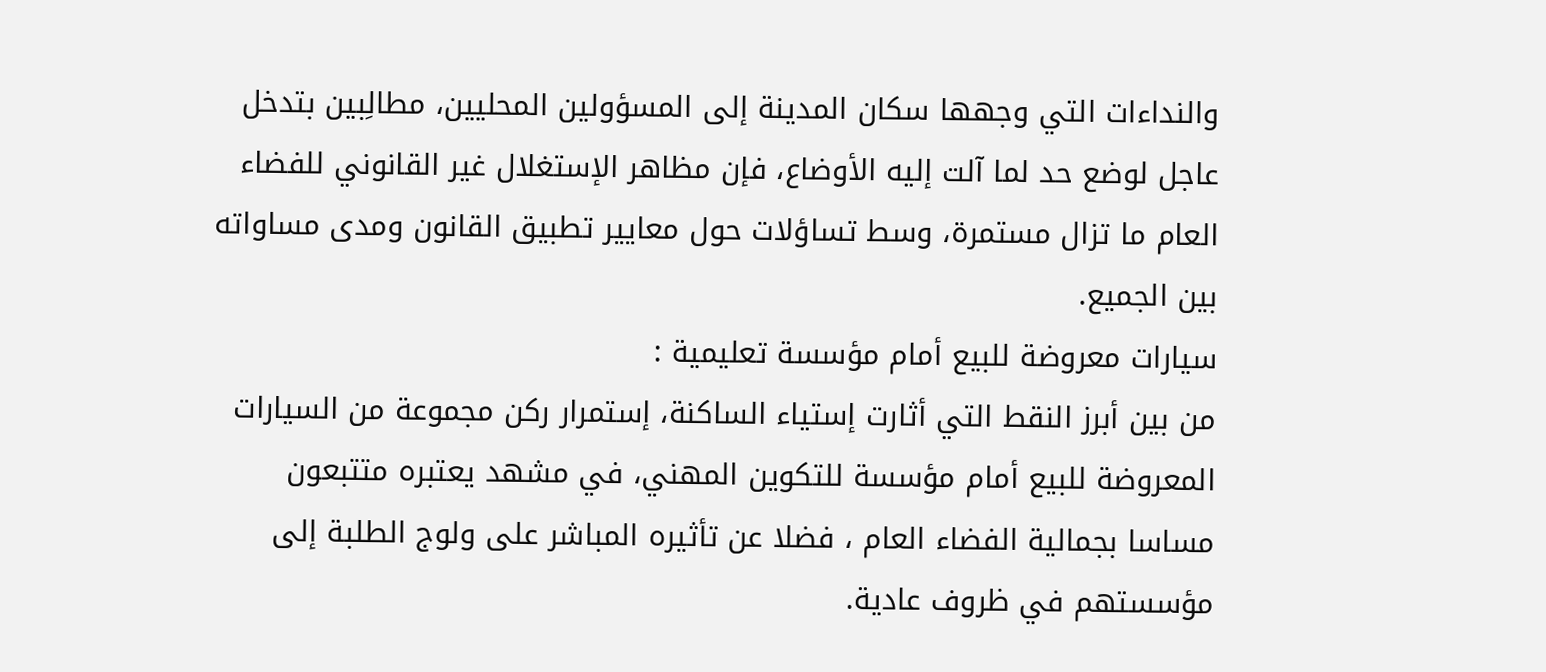والنداءات التي وجهها سكان المدينة إلى المسؤولين المحليين، مطالِبين بتدخل عاجل لوضع حد لما آلت إليه الأوضاع، فإن مظاهر الإستغلال غير القانوني للفضاء العام ما تزال مستمرة، وسط تساؤلات حول معايير تطبيق القانون ومدى مساواته بين الجميع.
سيارات معروضة للبيع أمام مؤسسة تعليمية :
من بين أبرز النقط التي أثارت إستياء الساكنة، إستمرار ركن مجموعة من السيارات المعروضة للبيع أمام مؤسسة للتكوين المهني، في مشهد يعتبره متتبعون مساسا بجمالية الفضاء العام ، فضلا عن تأثيره المباشر على ولوج الطلبة إلى مؤسستهم في ظروف عادية.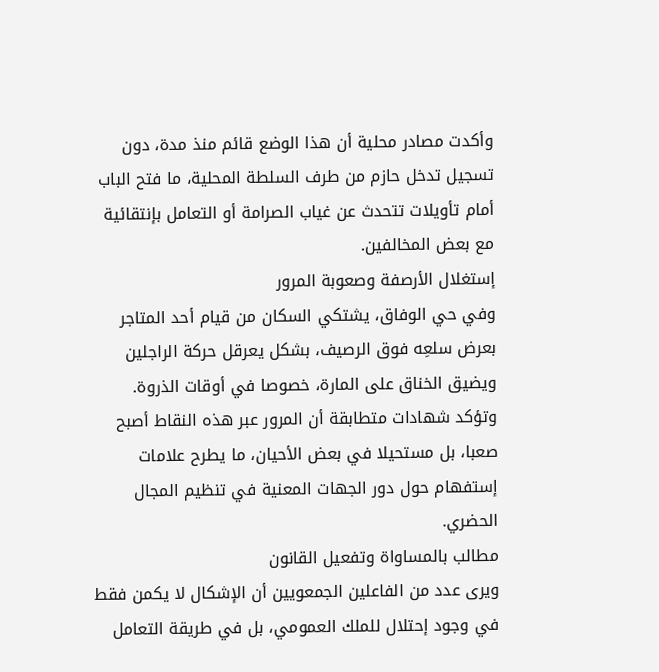وأكدت مصادر محلية أن هذا الوضع قائم منذ مدة، دون تسجيل تدخل حازم من طرف السلطة المحلية، ما فتح الباب أمام تأويلات تتحدث عن غياب الصرامة أو التعامل بإنتقائية مع بعض المخالفين.
إستغلال الأرصفة وصعوبة المرور
وفي حي الوفاق، يشتكي السكان من قيام أحد المتاجر بعرض سلعِه فوق الرصيف، بشكل يعرقل حركة الراجلين ويضيق الخناق على المارة، خصوصا في أوقات الذروة. وتؤكد شهادات متطابقة أن المرور عبر هذه النقاط أصبح صعبا، بل مستحيلا في بعض الأحيان، ما يطرح علامات إستفهام حول دور الجهات المعنية في تنظيم المجال الحضري.
مطالب بالمساواة وتفعيل القانون
ويرى عدد من الفاعلين الجمعويين أن الإشكال لا يكمن فقط في وجود إحتلال للملك العمومي، بل في طريقة التعامل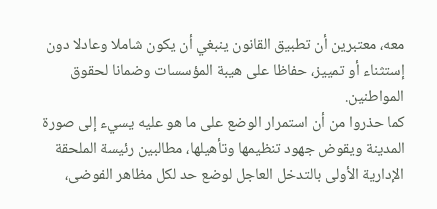معه، معتبرين أن تطبيق القانون ينبغي أن يكون شاملا وعادلا دون إستثناء أو تمييز، حفاظا على هيبة المؤسسات وضمانا لحقوق المواطنين.
كما حذروا من أن استمرار الوضع على ما هو عليه يسيء إلى صورة المدينة ويقوض جهود تنظيمها وتأهيلها، مطالبين رئيسة الملحقة الإدارية الأولى بالتدخل العاجل لوضع حد لكل مظاهر الفوضى،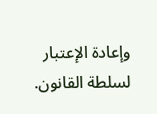وإعادة الإعتبار لسلطة القانون.